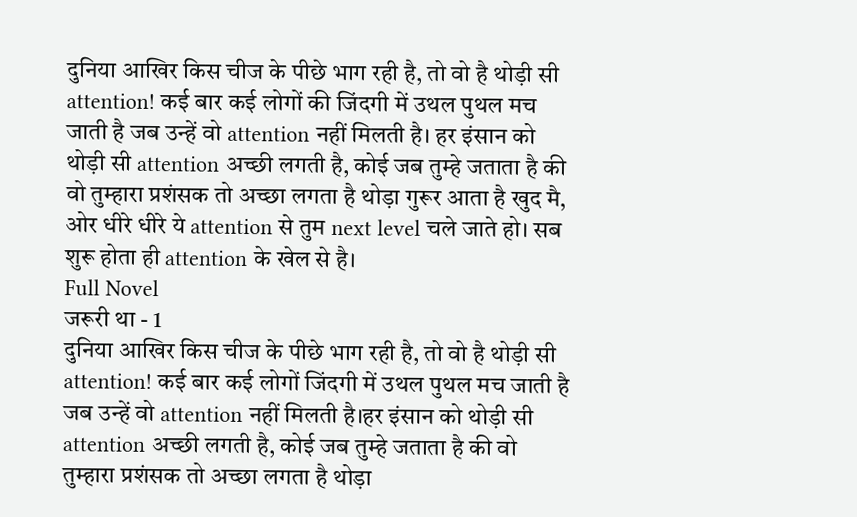दुनिया आखिर किस चीज के पीछे भाग रही है, तो वो है थोड़ी सी attention! कई बार कई लोगों की जिंदगी में उथल पुथल मच जाती है जब उन्हें वो attention नहीं मिलती है। हर इंसान को थोड़ी सी attention अच्छी लगती है, कोई जब तुम्हे जताता है की वो तुम्हारा प्रशंसक तो अच्छा लगता है थोड़ा गुरूर आता है खुद मै, ओर धीरे धीरे ये attention से तुम next level चले जाते हो। सब शुरू होता ही attention के खेल से है।
Full Novel
जरूरी था - 1
दुनिया आखिर किस चीज के पीछे भाग रही है, तो वो है थोड़ी सी attention! कई बार कई लोगों जिंदगी में उथल पुथल मच जाती है जब उन्हें वो attention नहीं मिलती है।हर इंसान को थोड़ी सी attention अच्छी लगती है, कोई जब तुम्हे जताता है की वो तुम्हारा प्रशंसक तो अच्छा लगता है थोड़ा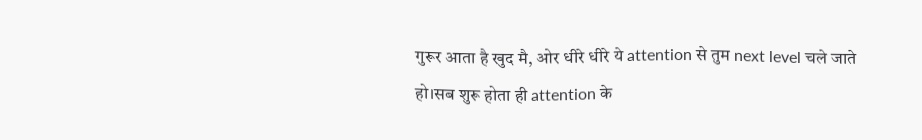गुरूर आता है खुद मै, ओर धीरे धीरे ये attention से तुम next level चले जाते हो।सब शुरू होता ही attention के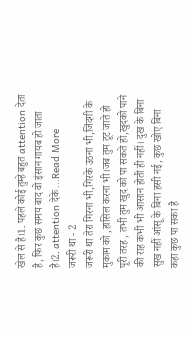खेल से है।1. पहले कोई तुम्हे बहुत attention देता है, फिर कुछ समय बाद वो इंसान गायब हो जाता है।2. attention देके ...Read More
जरूरी था - 2
जरूरी था तेरा गिरना भी,गिरके उठना भी,जिंदगी के मुकाम को ,हासिल करना भी।जब तुम टूट जाते हो पूरी तरह , तभी तुम खुद को पा सकते हो,खुदको पाने की राह कभी भी आसान होती ही नहीं। दुख के बिना सुख नहीं आंसू के बिना हसी नई, कुछ खोए बिना कहा कुछ पा सका है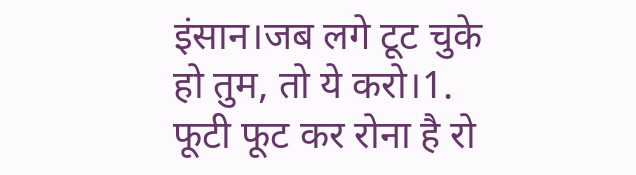इंसान।जब लगे टूट चुके हो तुम, तो ये करो।1. फूटी फूट कर रोना है रो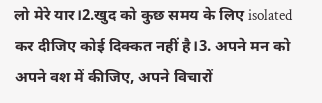लो मेरे यार।2.खुद को कुछ समय के लिए isolated कर दीजिए कोई दिक्कत नहीं है।3. अपने मन को अपने वश में कीजिए, अपने विचारों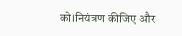को।नियंत्रण कीजिए और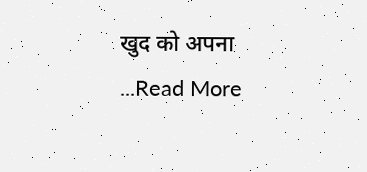खुद को अपना ...Read More